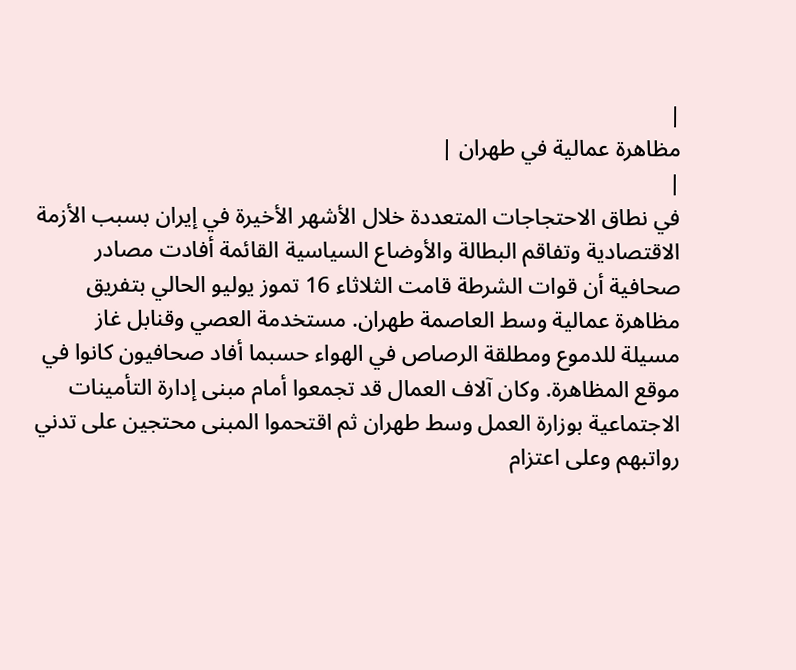|
مظاهرة عمالية في طهران |
|
في نطاق الاحتجاجات المتعددة خلال الأشهر الأخيرة في إيران بسبب الأزمة الاقتصادية وتفاقم البطالة والأوضاع السياسية القائمة أفادت مصادر صحافية أن قوات الشرطة قامت الثلاثاء 16 تموز يوليو الحالي بتفريق مظاهرة عمالية وسط العاصمة طهران. مستخدمة العصي وقنابل غاز مسيلة للدموع ومطلقة الرصاص في الهواء حسبما أفاد صحافيون كانوا في موقع المظاهرة. وكان آلاف العمال قد تجمعوا أمام مبنى إدارة التأمينات الاجتماعية بوزارة العمل وسط طهران ثم اقتحموا المبنى محتجين على تدني رواتبهم وعلى اعتزام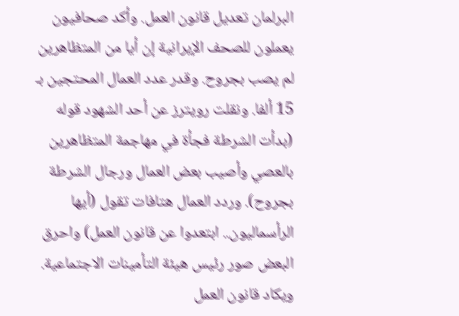البرلمان تعديل قانون العمل. وأكد صحافيون يعملون للصحف الإيرانية إن أيا من المتظاهرين لم يصب بجروح. وقدر عدد العمال المحتجين بـ 15 ألفا. ونقلت رويترز عن أحد الشهود قوله (بدأت الشرطة فجأة في مهاجمة المتظاهرين بالعصي وأصيب بعض العمال ورجال الشرطة بجروح). وردد العمال هتافات تقول (أيها الرأسماليون.. ابتعدوا عن قانون العمل) واحرق البعض صور رئيس هيئة التأمينات الاجتماعية. ويكاد قانون العمل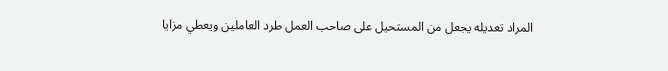المراد تعديله يجعل من المستحيل على صاحب العمل طرد العاملين ويعطي مزايا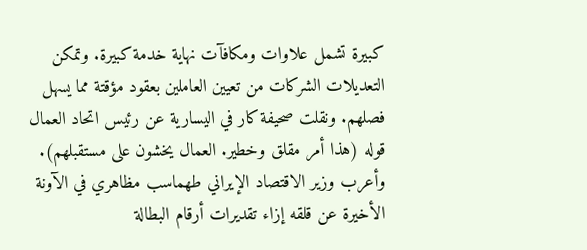كبيرة تشمل علاوات ومكافآت نهاية خدمة كبيرة. وتمكن التعديلات الشركات من تعيين العاملين بعقود مؤقتة مما يسهل فصلهم. ونقلت صحيفة كار في اليسارية عن رئيس اتحاد العمال قوله (هذا أمر مقلق وخطير. العمال يخشون على مستقبلهم). وأعرب وزير الاقتصاد الإيراني طهماسب مظاهري في الآونة الأخيرة عن قلقه إزاء تقديرات أرقام البطالة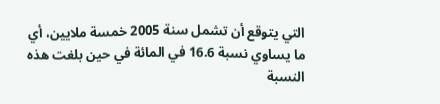التي يتوقع أن تشمل سنة 2005 خمسة ملايين، أي ما يساوي نسبة 16.6 في المائة في حين بلغت هذه النسبة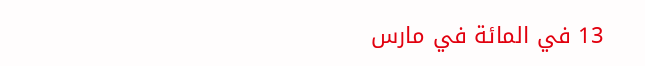13 في المائة في مارس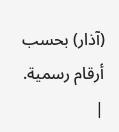(آذار) بحسب أرقام رسمية.
|